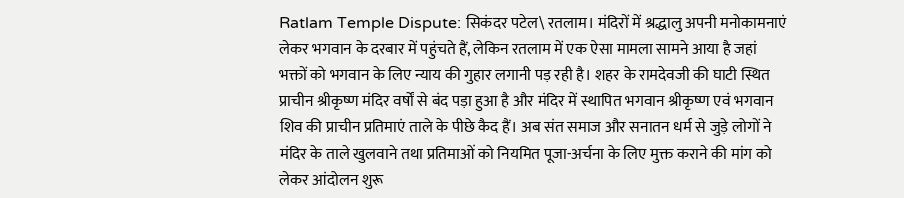Ratlam Temple Dispute: सिकंदर पटेल\ रतलाम। मंदिरों में श्रद्धालु अपनी मनोकामनाएं लेकर भगवान के दरबार में पहुंचते हैं, लेकिन रतलाम में एक ऐसा मामला सामने आया है जहां भक्तों को भगवान के लिए न्याय की गुहार लगानी पड़ रही है। शहर के रामदेवजी की घाटी स्थित प्राचीन श्रीकृष्ण मंदिर वर्षों से बंद पड़ा हुआ है और मंदिर में स्थापित भगवान श्रीकृष्ण एवं भगवान शिव की प्राचीन प्रतिमाएं ताले के पीछे कैद हैं। अब संत समाज और सनातन धर्म से जुड़े लोगों ने मंदिर के ताले खुलवाने तथा प्रतिमाओं को नियमित पूजा-अर्चना के लिए मुक्त कराने की मांग को लेकर आंदोलन शुरू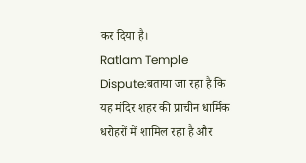कर दिया है।
Ratlam Temple Dispute:बताया जा रहा है कि यह मंदिर शहर की प्राचीन धार्मिक धरोहरों में शामिल रहा है और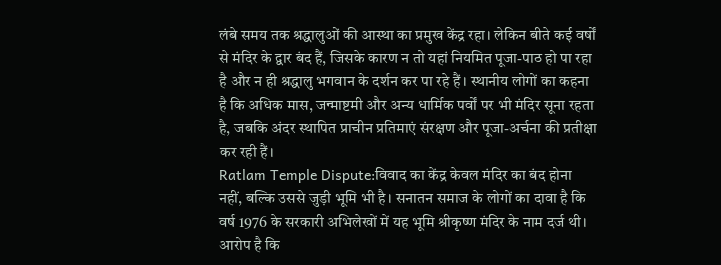लंबे समय तक श्रद्धालुओं की आस्था का प्रमुख केंद्र रहा। लेकिन बीते कई वर्षों से मंदिर के द्वार बंद हैं, जिसके कारण न तो यहां नियमित पूजा-पाठ हो पा रहा है और न ही श्रद्धालु भगवान के दर्शन कर पा रहे हैं। स्थानीय लोगों का कहना है कि अधिक मास, जन्माष्टमी और अन्य धार्मिक पर्वों पर भी मंदिर सूना रहता है, जबकि अंदर स्थापित प्राचीन प्रतिमाएं संरक्षण और पूजा-अर्चना की प्रतीक्षा कर रही हैं।
Ratlam Temple Dispute:विवाद का केंद्र केवल मंदिर का बंद होना नहीं, बल्कि उससे जुड़ी भूमि भी है। सनातन समाज के लोगों का दावा है कि वर्ष 1976 के सरकारी अभिलेखों में यह भूमि श्रीकृष्ण मंदिर के नाम दर्ज थी। आरोप है कि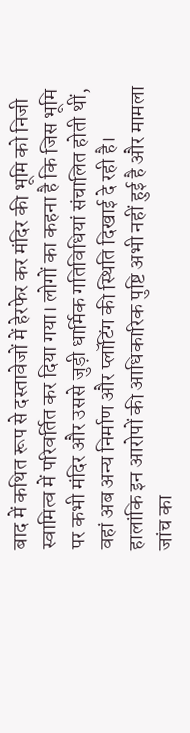बाद में कथित रूप से दस्तावेजों में हेरफेर कर मंदिर की भूमि को निजी स्वामित्व में परिवर्तित कर दिया गया। लोगों का कहना है कि जिस भूमि पर कभी मंदिर और उससे जुड़ी धार्मिक गतिविधियां संचालित होती थीं, वहां अब अन्य निर्माण और प्लॉटिंग की स्थिति दिखाई दे रही है। हालांकि इन आरोपों की आधिकारिक पुष्टि अभी नहीं हुई है और मामला जांच का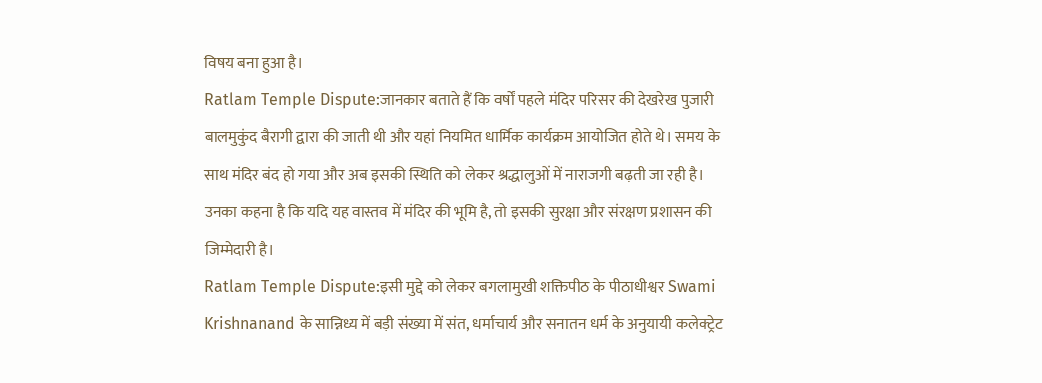विषय बना हुआ है।
Ratlam Temple Dispute:जानकार बताते हैं कि वर्षों पहले मंदिर परिसर की देखरेख पुजारी बालमुकुंद बैरागी द्वारा की जाती थी और यहां नियमित धार्मिक कार्यक्रम आयोजित होते थे। समय के साथ मंदिर बंद हो गया और अब इसकी स्थिति को लेकर श्रद्धालुओं में नाराजगी बढ़ती जा रही है। उनका कहना है कि यदि यह वास्तव में मंदिर की भूमि है, तो इसकी सुरक्षा और संरक्षण प्रशासन की जिम्मेदारी है।
Ratlam Temple Dispute:इसी मुद्दे को लेकर बगलामुखी शक्तिपीठ के पीठाधीश्वर Swami Krishnanand के सान्निध्य में बड़ी संख्या में संत, धर्माचार्य और सनातन धर्म के अनुयायी कलेक्ट्रेट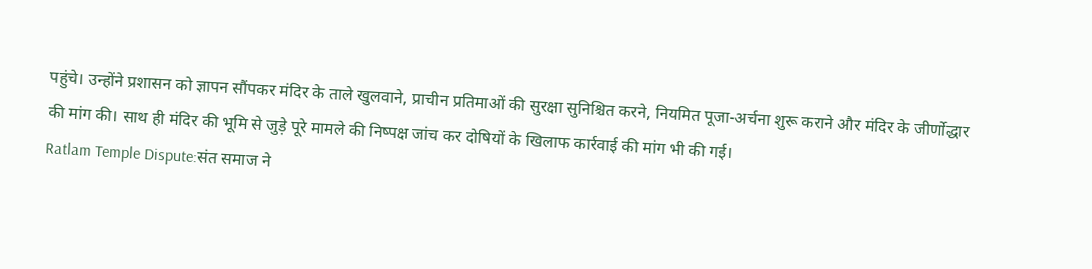पहुंचे। उन्होंने प्रशासन को ज्ञापन सौंपकर मंदिर के ताले खुलवाने, प्राचीन प्रतिमाओं की सुरक्षा सुनिश्चित करने, नियमित पूजा-अर्चना शुरू कराने और मंदिर के जीर्णोद्धार की मांग की। साथ ही मंदिर की भूमि से जुड़े पूरे मामले की निष्पक्ष जांच कर दोषियों के खिलाफ कार्रवाई की मांग भी की गई।
Ratlam Temple Dispute:संत समाज ने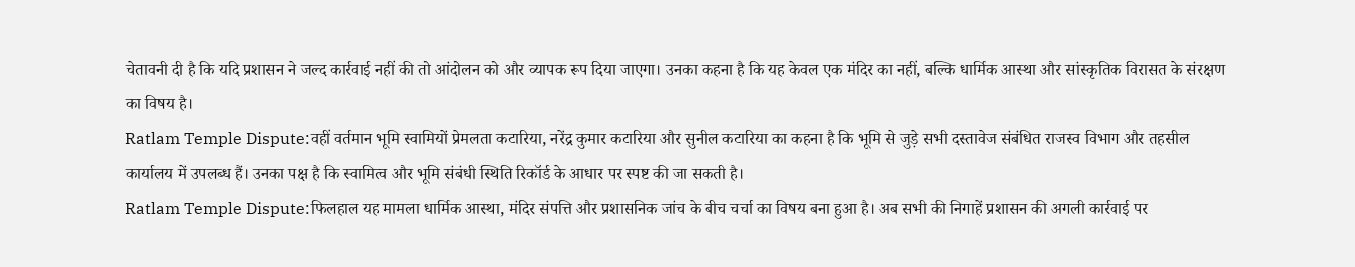चेतावनी दी है कि यदि प्रशासन ने जल्द कार्रवाई नहीं की तो आंदोलन को और व्यापक रूप दिया जाएगा। उनका कहना है कि यह केवल एक मंदिर का नहीं, बल्कि धार्मिक आस्था और सांस्कृतिक विरासत के संरक्षण का विषय है।
Ratlam Temple Dispute:वहीं वर्तमान भूमि स्वामियों प्रेमलता कटारिया, नरेंद्र कुमार कटारिया और सुनील कटारिया का कहना है कि भूमि से जुड़े सभी दस्तावेज संबंधित राजस्व विभाग और तहसील कार्यालय में उपलब्ध हैं। उनका पक्ष है कि स्वामित्व और भूमि संबंधी स्थिति रिकॉर्ड के आधार पर स्पष्ट की जा सकती है।
Ratlam Temple Dispute:फिलहाल यह मामला धार्मिक आस्था, मंदिर संपत्ति और प्रशासनिक जांच के बीच चर्चा का विषय बना हुआ है। अब सभी की निगाहें प्रशासन की अगली कार्रवाई पर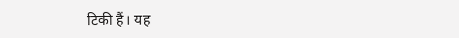टिकी हैं। यह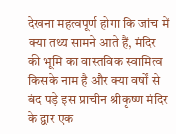देखना महत्वपूर्ण होगा कि जांच में क्या तथ्य सामने आते हैं, मंदिर की भूमि का वास्तविक स्वामित्व किसके नाम है और क्या वर्षों से बंद पड़े इस प्राचीन श्रीकृष्ण मंदिर के द्वार एक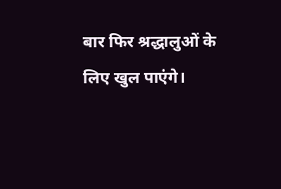बार फिर श्रद्धालुओं के लिए खुल पाएंगे।